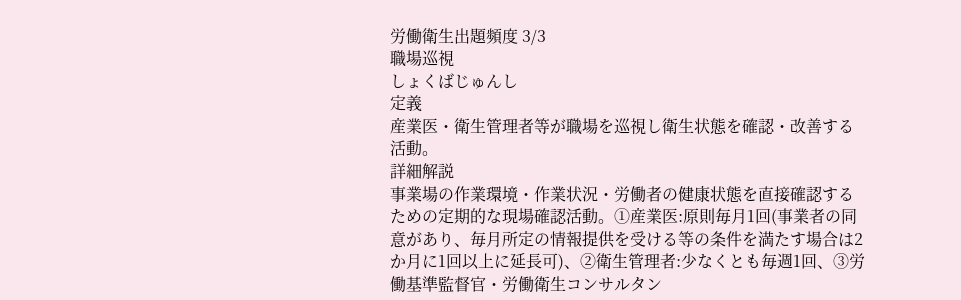労働衛生出題頻度 3/3
職場巡視
しょくばじゅんし
定義
産業医・衛生管理者等が職場を巡視し衛生状態を確認・改善する活動。
詳細解説
事業場の作業環境・作業状況・労働者の健康状態を直接確認するための定期的な現場確認活動。①産業医:原則毎月1回(事業者の同意があり、毎月所定の情報提供を受ける等の条件を満たす場合は2か月に1回以上に延長可)、②衛生管理者:少なくとも毎週1回、③労働基準監督官・労働衛生コンサルタン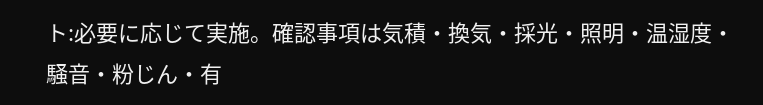ト:必要に応じて実施。確認事項は気積・換気・採光・照明・温湿度・騒音・粉じん・有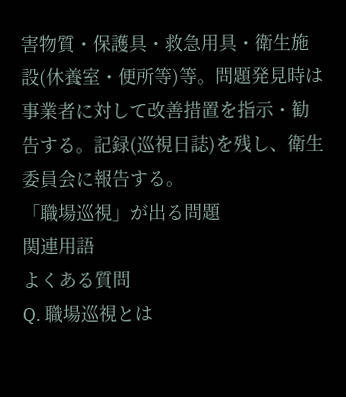害物質・保護具・救急用具・衛生施設(休養室・便所等)等。問題発見時は事業者に対して改善措置を指示・勧告する。記録(巡視日誌)を残し、衛生委員会に報告する。
「職場巡視」が出る問題
関連用語
よくある質問
Q. 職場巡視とは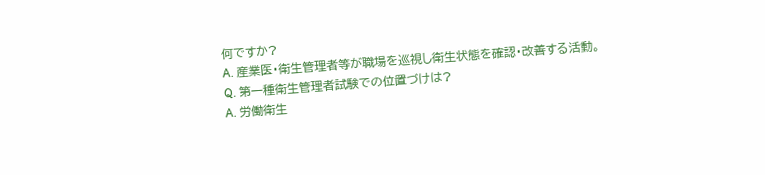何ですか?
A. 産業医・衛生管理者等が職場を巡視し衛生状態を確認・改善する活動。
Q. 第一種衛生管理者試験での位置づけは?
A. 労働衛生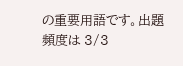の重要用語です。出題頻度は 3/3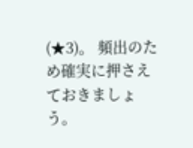(★3)。 頻出のため確実に押さえておきましょう。